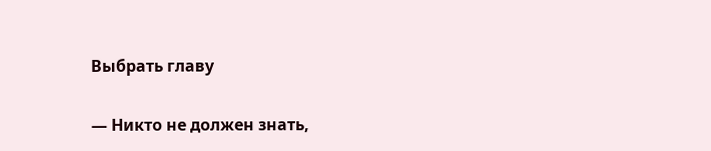Выбрать главу

— Никто не должен знать,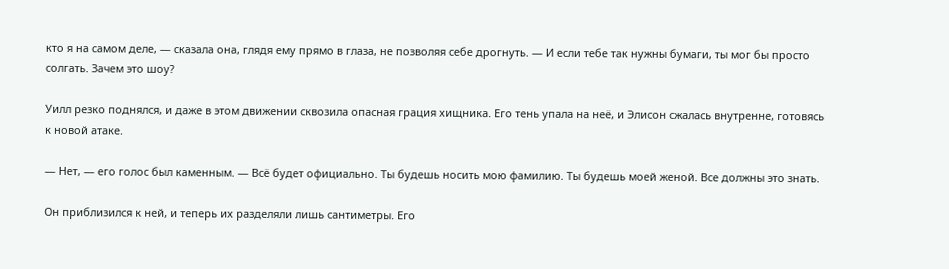кто я на самом деле, — сказала она, глядя ему прямо в глаза, не позволяя себе дрогнуть. — И если тебе так нужны бумаги, ты мог бы просто солгать. Зачем это шоу?

Уилл резко поднялся, и даже в этом движении сквозила опасная грация хищника. Его тень упала на неё, и Элисон сжалась внутренне, готовясь к новой атаке.

— Нет, — его голос был каменным. — Всё будет официально. Ты будешь носить мою фамилию. Ты будешь моей женой. Все должны это знать.

Он приблизился к ней, и теперь их разделяли лишь сантиметры. Его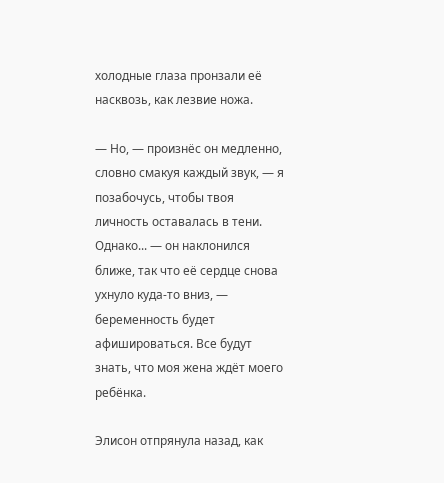холодные глаза пронзали её насквозь, как лезвие ножа.

— Но, — произнёс он медленно, словно смакуя каждый звук, — я позабочусь, чтобы твоя личность оставалась в тени. Однако... — он наклонился ближе, так что её сердце снова ухнуло куда-то вниз, — беременность будет афишироваться. Все будут знать, что моя жена ждёт моего ребёнка.

Элисон отпрянула назад, как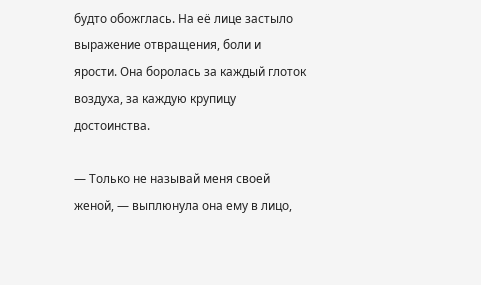будто обожглась. На её лице застыло выражение отвращения, боли и ярости. Она боролась за каждый глоток воздуха, за каждую крупицу достоинства.

— Только не называй меня своей женой, — выплюнула она ему в лицо,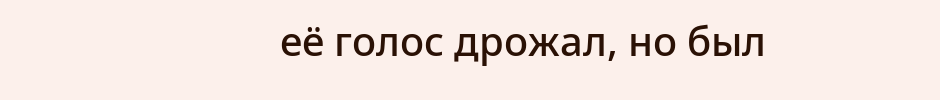её голос дрожал, но был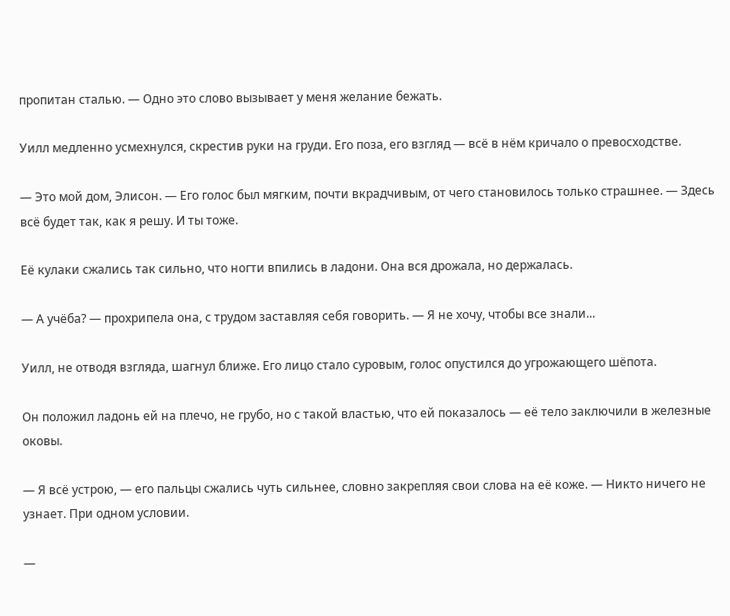пропитан сталью. — Одно это слово вызывает у меня желание бежать.

Уилл медленно усмехнулся, скрестив руки на груди. Его поза, его взгляд — всё в нём кричало о превосходстве.

— Это мой дом, Элисон. — Его голос был мягким, почти вкрадчивым, от чего становилось только страшнее. — Здесь всё будет так, как я решу. И ты тоже.

Её кулаки сжались так сильно, что ногти впились в ладони. Она вся дрожала, но держалась.

— А учёба? — прохрипела она, с трудом заставляя себя говорить. — Я не хочу, чтобы все знали...

Уилл, не отводя взгляда, шагнул ближе. Его лицо стало суровым, голос опустился до угрожающего шёпота.

Он положил ладонь ей на плечо, не грубо, но с такой властью, что ей показалось — её тело заключили в железные оковы.

— Я всё устрою, — его пальцы сжались чуть сильнее, словно закрепляя свои слова на её коже. — Никто ничего не узнает. При одном условии.

—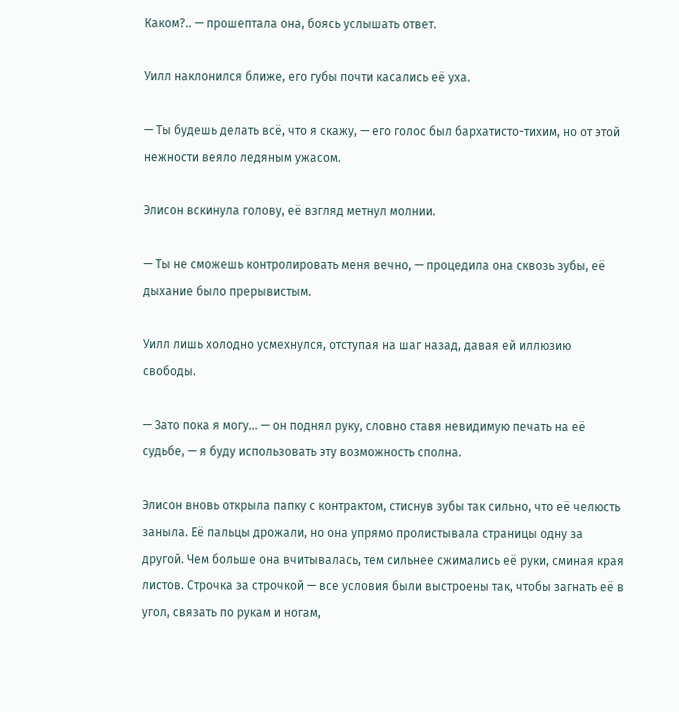Каком?.. — прошептала она, боясь услышать ответ.

Уилл наклонился ближе, его губы почти касались её уха.

— Ты будешь делать всё, что я скажу, — его голос был бархатисто-тихим, но от этой нежности веяло ледяным ужасом.

Элисон вскинула голову, её взгляд метнул молнии.

— Ты не сможешь контролировать меня вечно, — процедила она сквозь зубы, её дыхание было прерывистым.

Уилл лишь холодно усмехнулся, отступая на шаг назад, давая ей иллюзию свободы.

— Зато пока я могу... — он поднял руку, словно ставя невидимую печать на её судьбе, — я буду использовать эту возможность сполна.

Элисон вновь открыла папку с контрактом, стиснув зубы так сильно, что её челюсть заныла. Её пальцы дрожали, но она упрямо пролистывала страницы одну за другой. Чем больше она вчитывалась, тем сильнее сжимались её руки, сминая края листов. Строчка за строчкой — все условия были выстроены так, чтобы загнать её в угол, связать по рукам и ногам,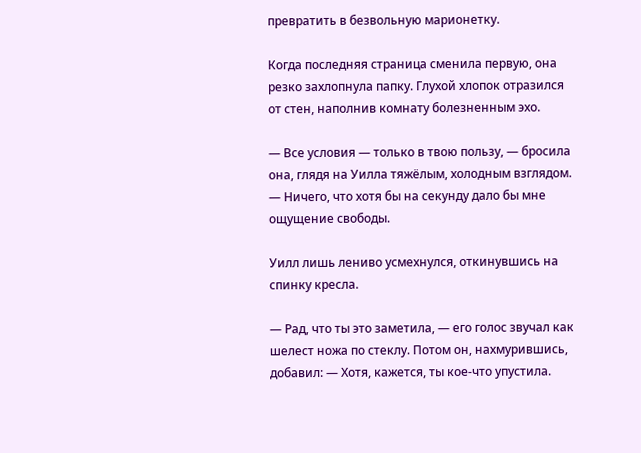превратить в безвольную марионетку.

Когда последняя страница сменила первую, она резко захлопнула папку. Глухой хлопок отразился от стен, наполнив комнату болезненным эхо.

— Все условия — только в твою пользу, — бросила она, глядя на Уилла тяжёлым, холодным взглядом. — Ничего, что хотя бы на секунду дало бы мне ощущение свободы.

Уилл лишь лениво усмехнулся, откинувшись на спинку кресла.

— Рад, что ты это заметила, — его голос звучал как шелест ножа по стеклу. Потом он, нахмурившись, добавил: — Хотя, кажется, ты кое-что упустила.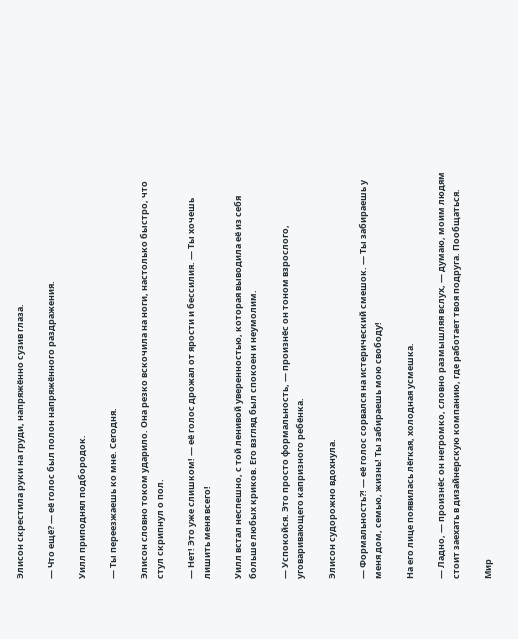Элисон скрестила руки на груди, напряжённо сузив глаза.

— Что ещё? — её голос был полон напряжённого раздражения.

Уилл приподнял подбородок.

— Ты переезжаешь ко мне. Сегодня.

Элисон словно током ударило. Она резко вскочила на ноги, настолько быстро, что стул скрипнул о пол.

— Нет! Это уже слишком! — её голос дрожал от ярости и бессилия. — Ты хочешь лишить меня всего!

Уилл встал неспешно, с той ленивой уверенностью, которая выводила её из себя больше любых криков. Его взгляд был спокоен и неумолим.

— Успокойся. Это просто формальность, — произнёс он тоном взрослого, уговаривающего капризного ребёнка.

Элисон судорожно вдохнула.

— Формальность?! — её голос сорвался на истерический смешок. — Ты забираешь у меня дом, семью, жизнь! Ты забираешь мою свободу!

На его лице появилась лёгкая, холодная усмешка.

— Ладно, — произнёс он негромко, словно размышляя вслух, — думаю, моим людям стоит заехать в дизайнерскую компанию, где работает твоя подруга. Пообщаться.

Мир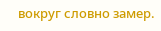вокруг словно замер.